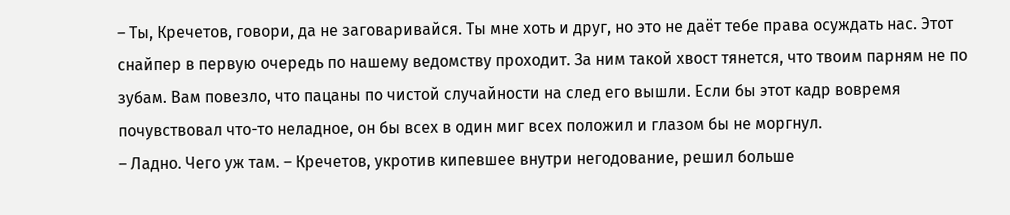– Ты, Кречетов, говори, да не заговаривайся. Ты мне хоть и друг, но это не даёт тебе права осуждать нас. Этот снайпер в первую очередь по нашему ведомству проходит. За ним такой хвост тянется, что твоим парням не по зубам. Вам повезло, что пацаны по чистой случайности на след его вышли. Если бы этот кадр вовремя почувствовал что-то неладное, он бы всех в один миг всех положил и глазом бы не моргнул.
– Ладно. Чего уж там. – Кречетов, укротив кипевшее внутри негодование, решил больше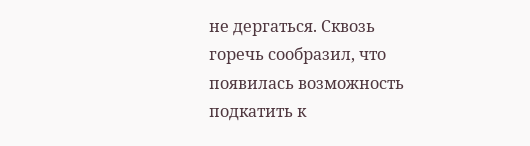не дергаться. Сквозь горечь сообразил, что появилась возможность подкатить к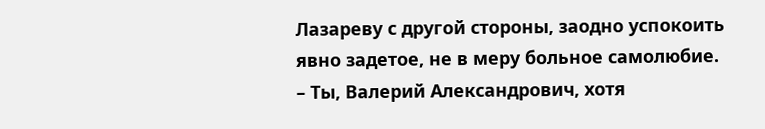Лазареву с другой стороны, заодно успокоить явно задетое, не в меру больное самолюбие.
– Ты, Валерий Александрович, хотя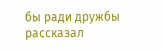бы ради дружбы рассказал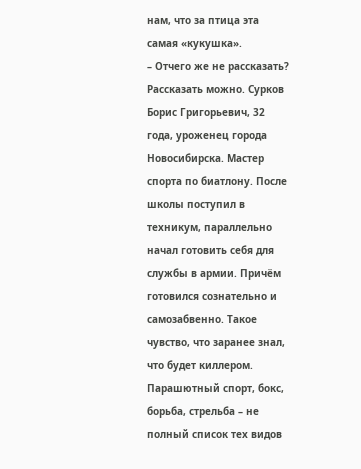нам, что за птица эта самая «кукушка».
– Отчего же не рассказать? Рассказать можно. Сурков Борис Григорьевич, 32 года, уроженец города Новосибирска. Мастер спорта по биатлону. После школы поступил в техникум, параллельно начал готовить себя для службы в армии. Причём готовился сознательно и самозабвенно. Такое чувство, что заранее знал, что будет киллером. Парашютный спорт, бокс, борьба, стрельба – не полный список тех видов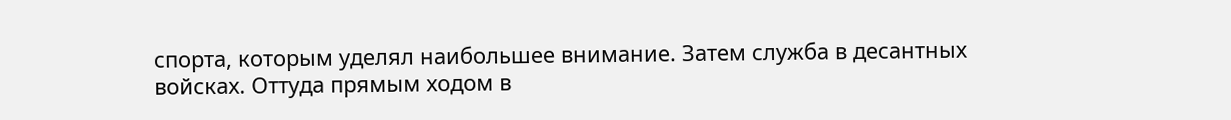спорта, которым уделял наибольшее внимание. Затем служба в десантных войсках. Оттуда прямым ходом в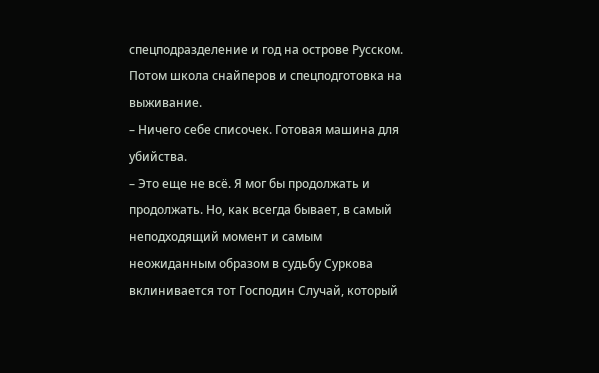спецподразделение и год на острове Русском. Потом школа снайперов и спецподготовка на выживание.
– Ничего себе списочек. Готовая машина для убийства.
– Это еще не всё. Я мог бы продолжать и продолжать. Но, как всегда бывает, в самый неподходящий момент и самым неожиданным образом в судьбу Суркова вклинивается тот Господин Случай, который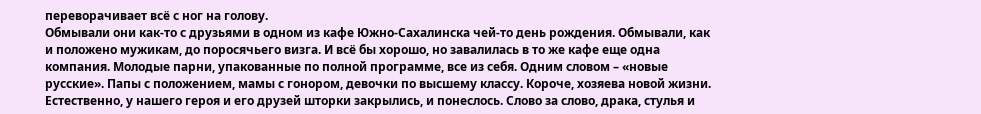переворачивает всё с ног на голову.
Обмывали они как-то с друзьями в одном из кафе Южно-Сахалинска чей-то день рождения. Обмывали, как и положено мужикам, до поросячьего визга. И всё бы хорошо, но завалилась в то же кафе еще одна компания. Молодые парни, упакованные по полной программе, все из себя. Одним словом – «новые русские». Папы с положением, мамы с гонором, девочки по высшему классу. Короче, хозяева новой жизни.
Естественно, у нашего героя и его друзей шторки закрылись, и понеслось. Слово за слово, драка, стулья и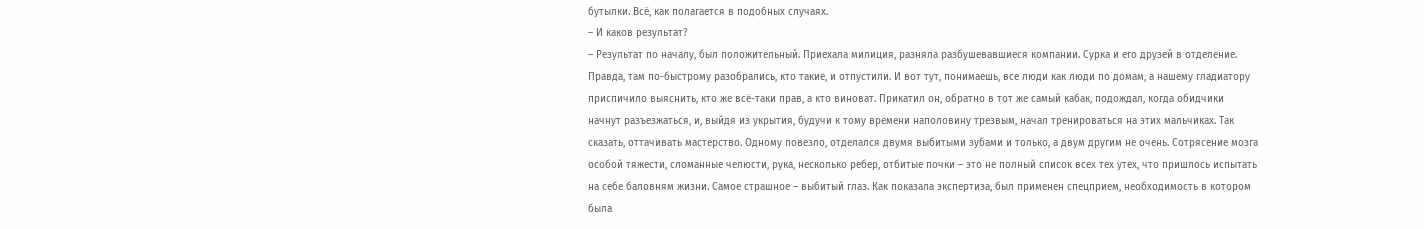бутылки. Всё, как полагается в подобных случаях.
– И каков результат?
– Результат по началу, был положительный. Приехала милиция, разняла разбушевавшиеся компании. Сурка и его друзей в отделение. Правда, там по-быстрому разобрались, кто такие, и отпустили. И вот тут, понимаешь, все люди как люди по домам, а нашему гладиатору приспичило выяснить, кто же всё-таки прав, а кто виноват. Прикатил он, обратно в тот же самый кабак, подождал, когда обидчики начнут разъезжаться, и, выйдя из укрытия, будучи к тому времени наполовину трезвым, начал тренироваться на этих мальчиках. Так сказать, оттачивать мастерство. Одному повезло, отделался двумя выбитыми зубами и только, а двум другим не очень. Сотрясение мозга особой тяжести, сломанные челюсти, рука, несколько ребер, отбитые почки – это не полный список всех тех утех, что пришлось испытать на себе баловням жизни. Самое страшное – выбитый глаз. Как показала экспертиза, был применен спецприем, необходимость в котором была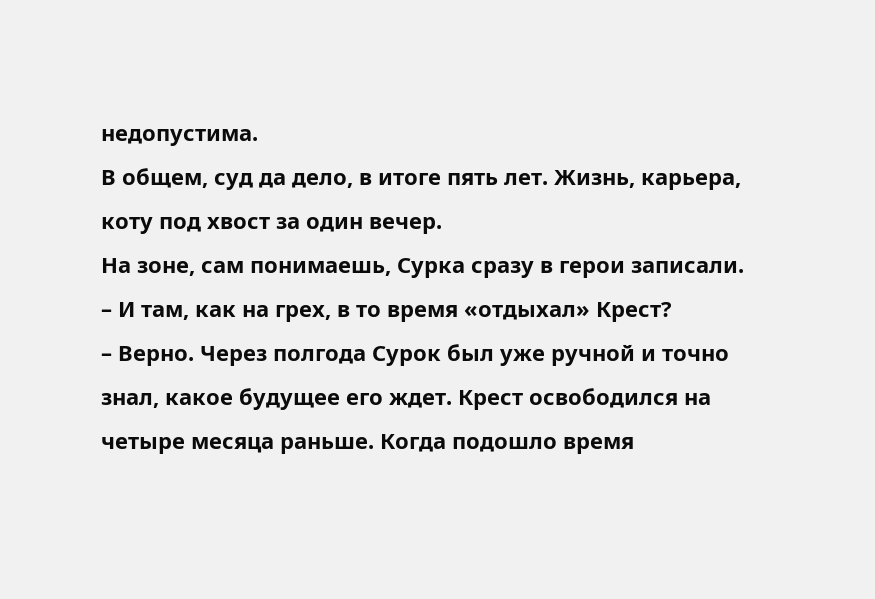недопустима.
В общем, суд да дело, в итоге пять лет. Жизнь, карьера, коту под хвост за один вечер.
На зоне, сам понимаешь, Сурка сразу в герои записали.
– И там, как на грех, в то время «отдыхал» Крест?
– Верно. Через полгода Сурок был уже ручной и точно знал, какое будущее его ждет. Крест освободился на четыре месяца раньше. Когда подошло время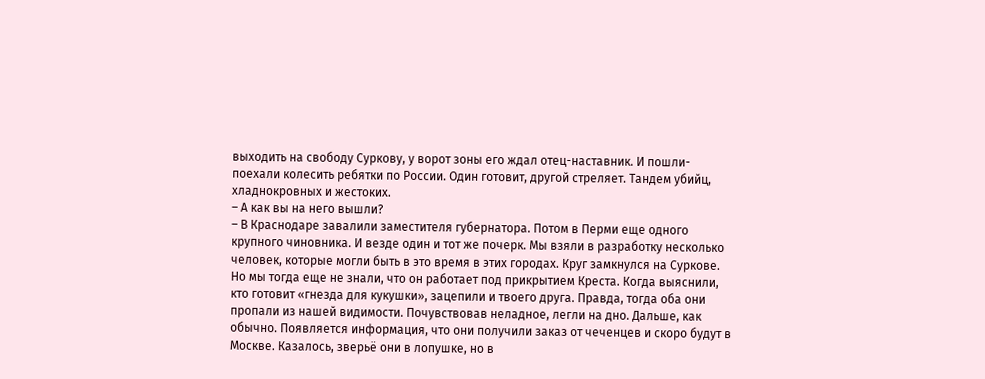выходить на свободу Суркову, у ворот зоны его ждал отец-наставник. И пошли-поехали колесить ребятки по России. Один готовит, другой стреляет. Тандем убийц, хладнокровных и жестоких.
– А как вы на него вышли?
– В Краснодаре завалили заместителя губернатора. Потом в Перми еще одного крупного чиновника. И везде один и тот же почерк. Мы взяли в разработку несколько человек, которые могли быть в это время в этих городах. Круг замкнулся на Суркове. Но мы тогда еще не знали, что он работает под прикрытием Креста. Когда выяснили, кто готовит «гнезда для кукушки», зацепили и твоего друга. Правда, тогда оба они пропали из нашей видимости. Почувствовав неладное, легли на дно. Дальше, как обычно. Появляется информация, что они получили заказ от чеченцев и скоро будут в Москве. Казалось, зверьё они в лопушке, но в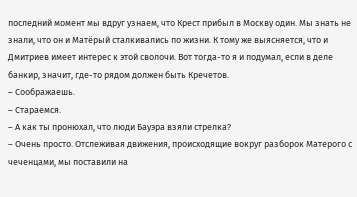последний момент мы вдруг узнаем, что Крест прибыл в Москву один. Мы знать не знали, что он и Матёрый сталкивались по жизни. К тому же выясняется, что и Дмитриев имеет интерес к этой сволочи. Вот тогда-то я и подумал, если в деле банкир, значит, где-то рядом должен быть Кречетов.
– Соображаешь.
– Стараемся.
– А как ты пронюхал, что люди Бауэра взяли стрелка?
– Очень просто. Отслеживая движения, происходящие вокруг разборок Матерого с чеченцами, мы поставили на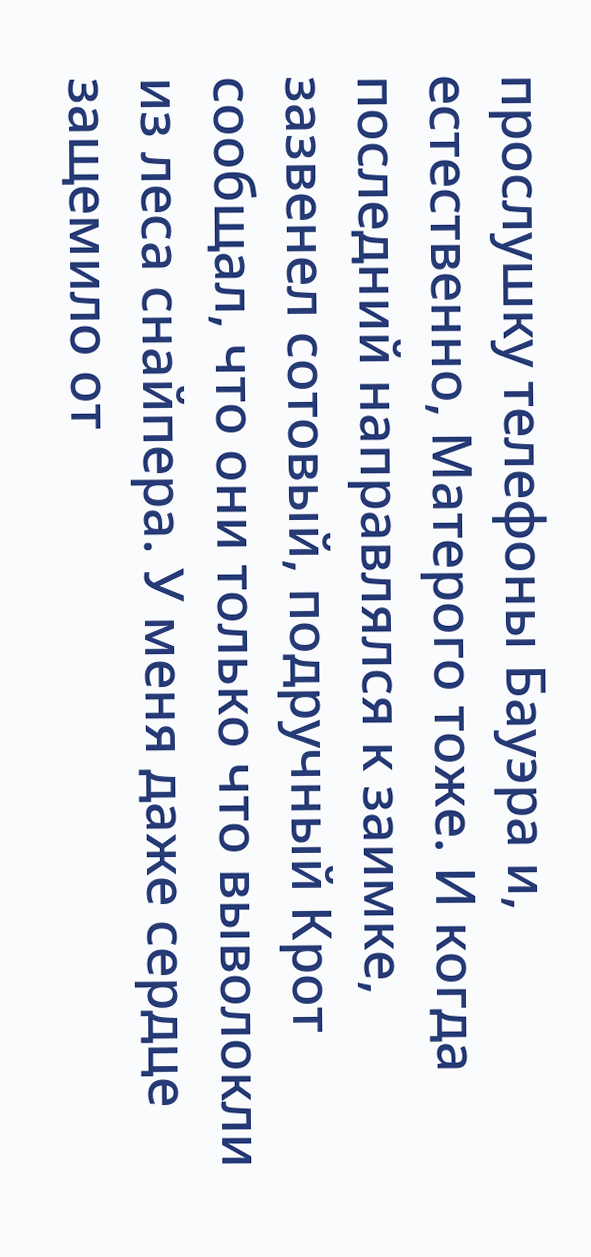прослушку телефоны Бауэра и, естественно, Матерого тоже. И когда последний направлялся к заимке, зазвенел сотовый, подручный Крот сообщал, что они только что выволокли из леса снайпера. У меня даже сердце защемило от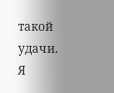такой удачи. Я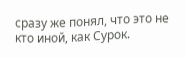сразу же понял, что это не кто иной, как Сурок.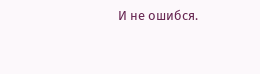И не ошибся.